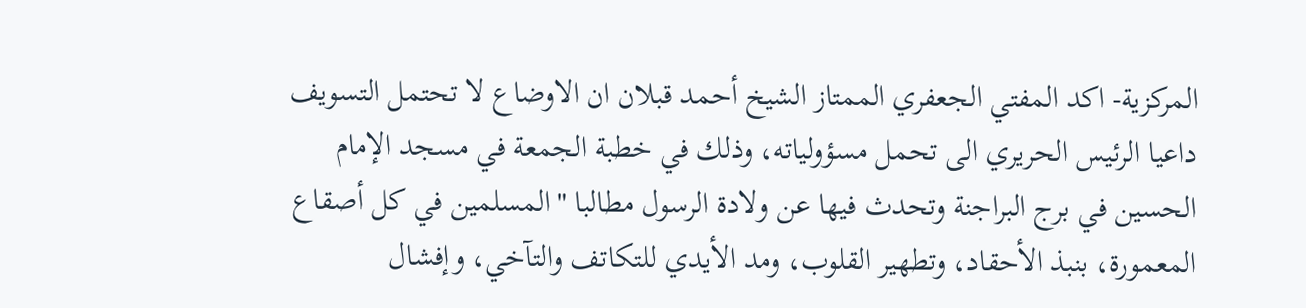المركزية- اكد المفتي الجعفري الممتاز الشيخ أحمد قبلان ان الاوضاع لا تحتمل التسويف داعيا الرئيس الحريري الى تحمل مسؤولياته، وذلك في خطبة الجمعة في مسجد الإمام الحسين في برج البراجنة وتحدث فيها عن ولادة الرسول مطالبا "المسلمين في كل أصقاع المعمورة، بنبذ الأحقاد، وتطهير القلوب، ومد الأيدي للتكاتف والتآخي، وإفشال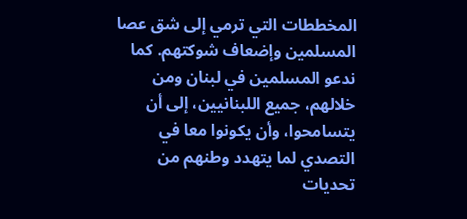المخططات التي ترمي إلى شق عصا المسلمين وإضعاف شوكتهم. كما ندعو المسلمين في لبنان ومن خلالهم، جميع اللبنانيين، إلى أن يتسامحوا، وأن يكونوا معا في التصدي لما يتهدد وطنهم من تحديات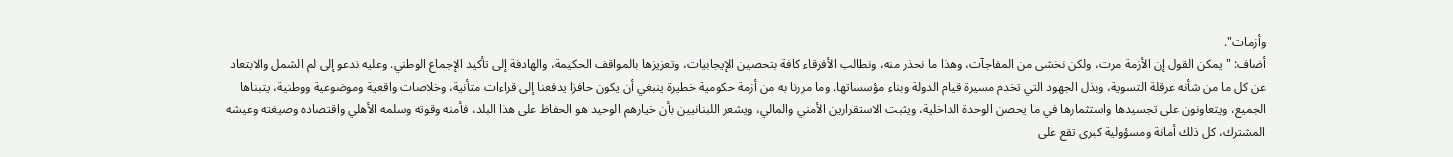وأزمات".
أضاف: "يمكن القول إن الأزمة مرت، ولكن نخشى من المفاجآت، وهذا ما نحذر منه، ونطالب الأفرقاء كافة بتحصين الإيجابيات، وتعزيزها بالمواقف الحكيمة، والهادفة إلى تأكيد الإجماع الوطني. وعليه ندعو إلى لم الشمل والابتعاد عن كل ما من شأنه عرقلة التسوية، وبذل الجهود التي تخدم مسيرة قيام الدولة وبناء مؤسساتها. وما مررنا به من أزمة حكومية خطيرة ينبغي أن يكون حافزا يدفعنا إلى قراءات متأنية، وخلاصات واقعية وموضوعية ووطنية، يتبناها الجميع، ويتعاونون على تجسيدها واستثمارها في ما يحصن الوحدة الداخلية، ويثبت الاستقرارين الأمني والمالي، ويشعر اللبنانيين بأن خيارهم الوحيد هو الحفاظ على هذا البلد، فأمنه وقوته وسلمه الأهلي واقتصاده وصيغته وعيشه المشترك، كل ذلك أمانة ومسؤولية كبرى تقع على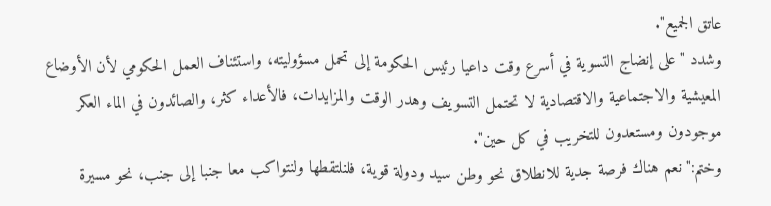عاتق الجميع".
وشدد "على إنضاج التسوية في أسرع وقت داعيا رئيس الحكومة إلى تحمل مسؤوليته، واستئناف العمل الحكومي لأن الأوضاع المعيشية والاجتماعية والاقتصادية لا تحتمل التسويف وهدر الوقت والمزايدات، فالأعداء كثر، والصائدون في الماء العكر موجودون ومستعدون للتخريب في كل حين".
وختم:"نعم هناك فرصة جدية للانطلاق نحو وطن سيد ودولة قوية، فلنلتقطها ولنتواكب معا جنبا إلى جنب، نحو مسيرة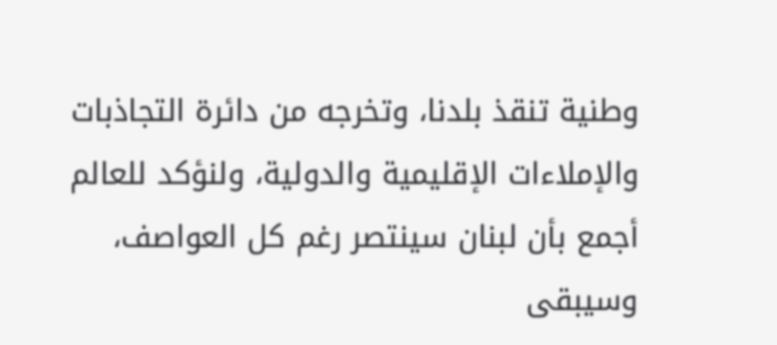وطنية تنقذ بلدنا، وتخرجه من دائرة التجاذبات والإملاءات الإقليمية والدولية، ولنؤكد للعالم أجمع بأن لبنان سينتصر رغم كل العواصف، وسيبقى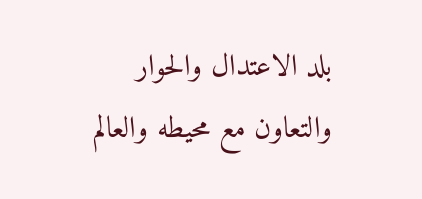بلد الاعتدال والحوار والتعاون مع محيطه والعالم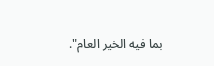بما فيه الخير العام".